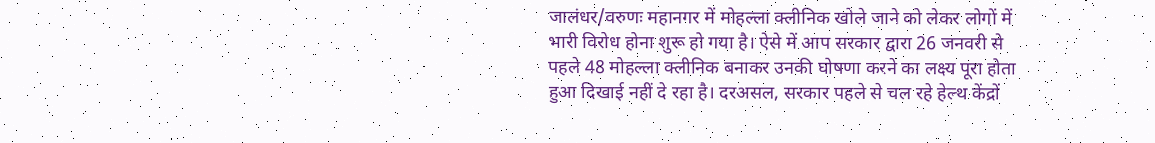जालंधर/वरुणः महानगर में मोहल्ला क्लीनिक खोले जाने को लेकर लोगों में भारी विरोध होना शुरू हो गया है। ऐसे में आप सरकार द्वारा 26 जनवरी से पहले 48 मोहल्ला क्लीनिक बनाकर उनकी घोषणा करने का लक्ष्य पूरा होता हुआ दिखाई नहीं दे रहा है। दरअसल, सरकार पहले से चल रहे हेल्थ केंद्रों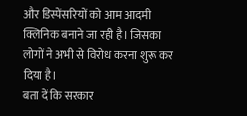और डिस्पेंसरियों को आम आदमी क्लिनिक बनाने जा रही है। जिसका लोगों ने अभी से विरोध करना शुरू कर दिया है।
बता दें कि सरकार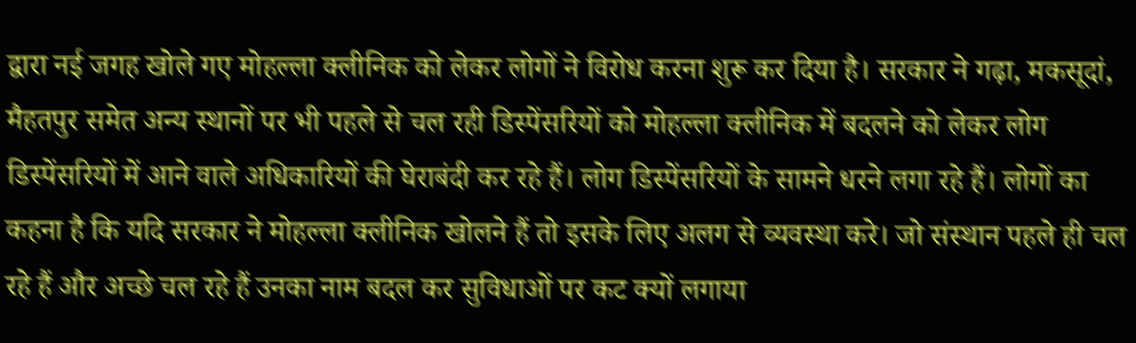द्वारा नई जगह खोले गए मोहल्ला क्लीनिक को लेकर लोगों ने विरोध करना शुरू कर दिया है। सरकार ने गढ़ा, मकसूदां, मैहतपुर समेत अन्य स्थानों पर भी पहले से चल रही डिस्पेंसरियों को मोहल्ला क्लीनिक में बदलने को लेकर लोग डिस्पेंसरियों में आने वाले अधिकारियों की घेराबंदी कर रहे हैं। लोग डिस्पेंसरियों के सामने धरने लगा रहे हैं। लोगों का कहना है कि यदि सरकार ने मोहल्ला क्लीनिक खोलने हैं तो इसके लिए अलग से व्यवस्था करे। जो संस्थान पहले ही चल रहे हैं और अच्छे चल रहे हैं उनका नाम बदल कर सुविधाओं पर कट क्यों लगाया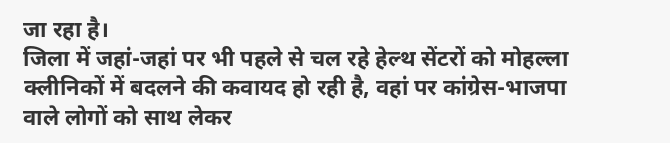जा रहा है।
जिला में जहां-जहां पर भी पहले से चल रहे हेल्थ सेंटरों को मोहल्ला क्लीनिकों में बदलने की कवायद हो रही है, वहां पर कांग्रेस-भाजपा वाले लोगों को साथ लेकर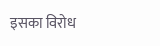इसका विरोध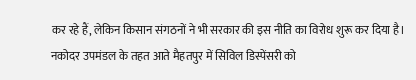कर रहे हैं, लेकिन किसान संगठनों ने भी सरकार की इस नीति का विरोध शुरू कर दिया है। नकोदर उपमंडल के तहत आते मैहतपुर में सिविल डिस्पेंसरी को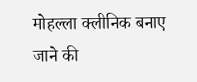मोहल्ला क्लीनिक बनाए जाने की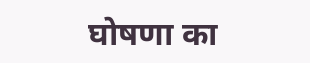घोषणा का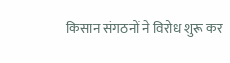किसान संगठनों ने विरोध शुरू कर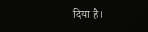दिया है।